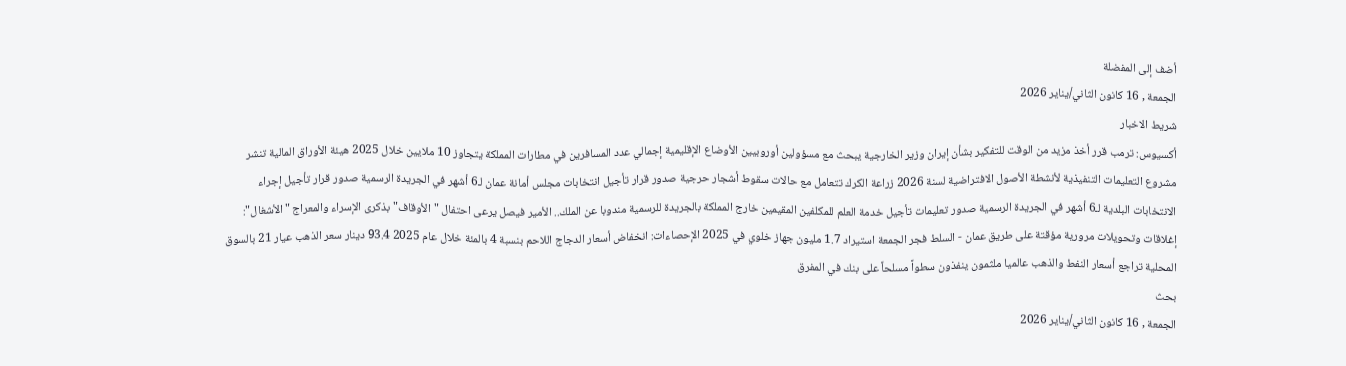أضف إلى المفضلة
الجمعة , 16 كانون الثاني/يناير 2026
شريط الاخبار
أكسيوس: ترمب قرر أخذ مزيد من الوقت للتفكير بشأن إيران وزير الخارجية يبحث مع مسؤولين أوروبيين الأوضاع الإقليمية إجمالي عدد المسافرين في مطارات المملكة يتجاوز 10 ملايين خلال 2025 هيئة الأوراق المالية تنشر مشروع التعليمات التنفيذية لأنشطة الأصول الافتراضية لسنة 2026 زراعة الكرك تتعامل مع حالات سقوط أشجار حرجية صدور قرار تأجيل انتخابات مجلس أمانة عمان لـ6 أشهر في الجريدة الرسمية صدور قرار تأجيل إجراء الانتخابات البلدية لـ6 أشهر في الجريدة الرسمية صدور تعليمات تأجيل خدمة العلم للمكلفين المقيمين خارج المملكة بالجريدة للرسمية مندوبا عن الملك.. الأمير فيصل يرعى احتفال "الأوقاف" بذكرى الإسراء والمعراج "الأشغال": إغلاقات وتحويلات مرورية مؤقتة على طريق عمان - السلط فجر الجمعة استيراد 1.7 مليون جهاز خلوي في 2025 الإحصاءات: انخفاض أسعار الدجاج اللاحم بنسبة 4 بالمئة خلال عام 2025 93.4 دينار سعر الذهب عيار 21 بالسوق المحلية تراجع أسعار النفط والذهب عالميا ملثمون ينفذون سطواً مسلحاً على بنك في المفرق
بحث
الجمعة , 16 كانون الثاني/يناير 2026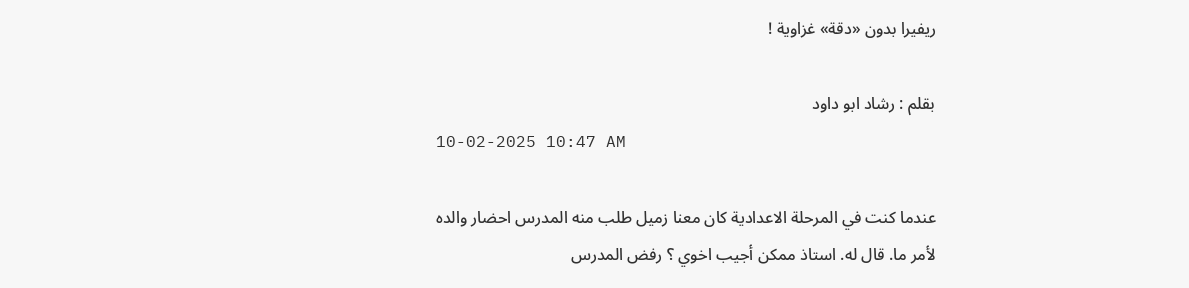ريفيرا بدون «دقة» غزاوية !

بقلم : رشاد ابو داود
10-02-2025 10:47 AM

عندما كنت في المرحلة الاعدادية كان معنا زميل طلب منه المدرس احضار والده لأمر ما. قال له. استاذ ممكن أجيب اخوي ؟ رفض المدرس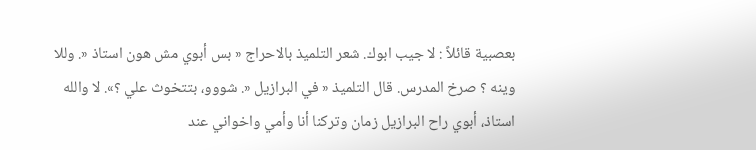بعصبية قائلاً : لا جيب ابوك. شعر التلميذ بالاحراج « بس أبوي مش هون استاذ «. وللا وينه ؟ صرخ المدرس. قال التلميذ « في البرازيل «. شووو، بتتخوث علي ؟». لا والله استاذ، أبوي راح البرازيل زمان وتركنا أنا وأمي واخواني عند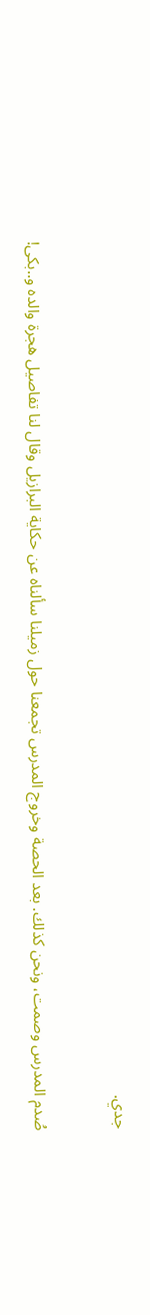جدي.

صُدم المدرس وصمت، ونحن كذلك. بعد الحصة وخروج المدرس تجمعنا حول زميلنا سألناه عن حكاية البرازيل وقال لنا تفاصيل هجرة والده و..بكى!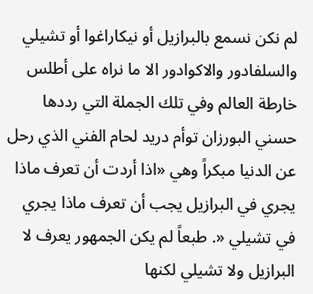لم نكن نسمع بالبرازيل أو نيكاراغوا أو تشيلي والسلفادور والاكوادور الا ما نراه على أطلس خارطة العالم وفي تلك الجملة التي رددها حسني البورزان توأم دريد لحام الفني الذي رحل عن الدنيا مبكراً وهي «اذا أردت أن تعرف ماذا يجري في البرازيل يجب أن تعرف ماذا يجري في تشيلي «. طبعاً لم يكن الجمهور يعرف لا البرازيل ولا تشيلي لكنها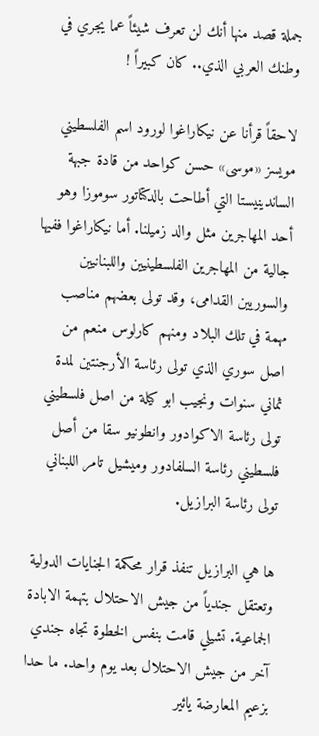جملة قصد منها أنك لن تعرف شيئاً عما يجري في وطنك العربي الذي.. كان كبيراً !

لاحقاً قرأنا عن نيكاراغوا لورود اسم الفلسطيني مويسز «موسى» حسن كواحد من قادة جبهة الساندينيستا التي أطاحت بالدكتاتور سوموزا وهو أحد المهاجرين مثل والد زميلنا. أما نيكاراغوا ففيها جالية من المهاجرين الفلسطينيين واللبنانيين والسوريين القدامى، وقد تولى بعضهم مناصب مهمة في تلك البلاد ومنهم كارلوس منعم من اصل سوري الذي تولى رئاسة الأرجنتين لمدة ثماني سنوات ونجيب ابو كيلة من اصل فلسطيني تولى رئاسة الاكوادور وانطونيو سقا من أصل فلسطيني رئاسة السلفادور وميشيل تامر اللبناني تولى رئاسة البرازيل.

ها هي البرازيل تنفذ قرار محكمة الجنايات الدولية وتعتقل جندياً من جيش الاحتلال بتهمة الابادة الجماعية. تشيلي قامت بنفس الخطوة تجاه جندي آخر من جيش الاحتلال بعد يوم واحد. ما حدا بزعيم المعارضة يائير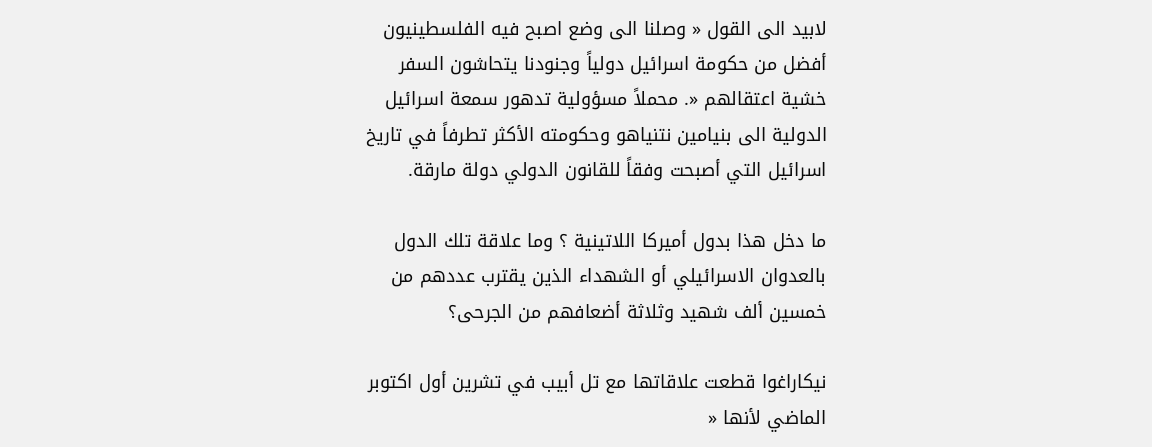لابيد الى القول « وصلنا الى وضع اصبح فيه الفلسطينيون أفضل من حكومة اسرائيل دولياً وجنودنا يتحاشون السفر خشية اعتقالهم «. محملاً مسؤولية تدهور سمعة اسرائيل الدولية الى بنيامين نتنياهو وحكومته الأكثر تطرفاً في تاريخ اسرائيل التي أصبحت وفقاً للقانون الدولي دولة مارقة.

ما دخل هذا بدول أميركا اللاتينية ؟ وما علاقة تلك الدول بالعدوان الاسرائيلي أو الشهداء الذين يقترب عددهم من خمسين ألف شهيد وثلاثة أضعافهم من الجرحى؟

نيكاراغوا قطعت علاقاتها مع تل أبيب في تشرين أول اكتوبر الماضي لأنها «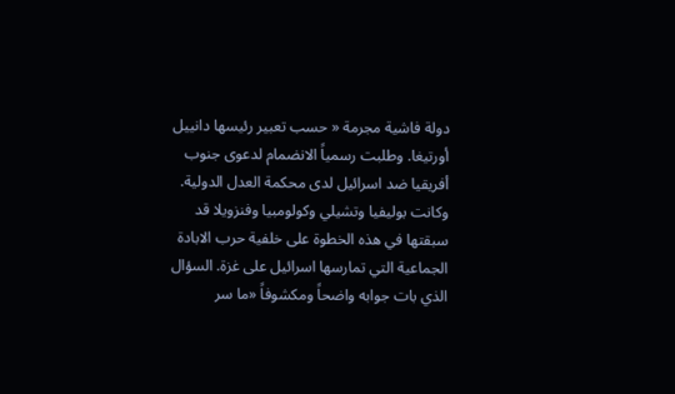دولة فاشية مجرمة « حسب تعبير رئيسها دانييل أورتيغا. وطلبت رسمياً الانضمام لدعوى جنوب أفريقيا ضد اسرائيل لدى محكمة العدل الدولية. وكانت بوليفيا وتشيلي وكولومبيا وفنزويلا قد سبقتها في هذه الخطوة على خلفية حرب الابادة الجماعية التي تمارسها اسرائيل على غزة. السؤال الذي بات جوابه واضحاً ومكشوفاً «ما سر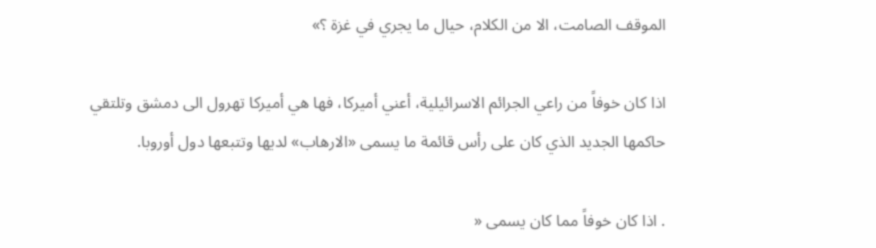الموقف الصامت، الا من الكلام، حيال ما يجري في غزة ؟»

اذا كان خوفاً من راعي الجرائم الاسرائيلية، أعني أميركا، فها هي أميركا تهرول الى دمشق وتلتقي حاكمها الجديد الذي كان على رأس قائمة ما يسمى «الارهاب» لديها وتتبعها دول أوروبا.

. اذا كان خوفاً مما كان يسمى «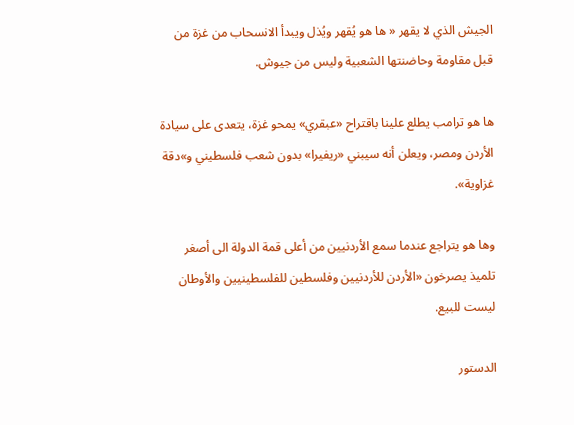الجيش الذي لا يقهر « ها هو يُقهر ويُذل ويبدأ الانسحاب من غزة من قبل مقاومة وحاضنتها الشعبية وليس من جيوش.

ها هو ترامب يطلع علينا باقتراح «عبقري» يمحو غزة، يتعدى على سيادة الأردن ومصر، ويعلن أنه سيبني «ريفيرا» بدون شعب فلسطيني و»دقة غزاوية».

وها هو يتراجع عندما سمع الأردنيين من أعلى قمة الدولة الى أصغر تلميذ يصرخون «الأردن للأردنيين وفلسطين للفلسطينيين والأوطان ليست للبيع.

الدستور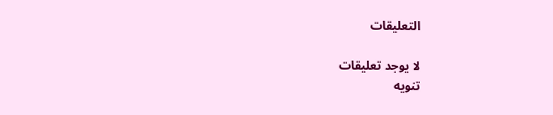التعليقات

لا يوجد تعليقات
تنويه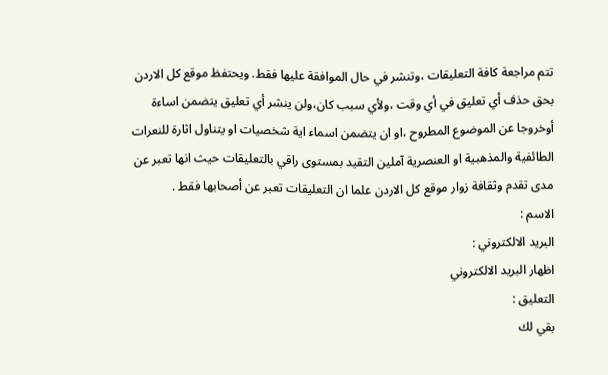تتم مراجعة كافة التعليقات ،وتنشر في حال الموافقة عليها فقط. ويحتفظ موقع كل الاردن بحق حذف أي تعليق في أي وقت ،ولأي سبب كان،ولن ينشر أي تعليق يتضمن اساءة أوخروجا عن الموضوع المطروح ،او ان يتضمن اسماء اية شخصيات او يتناول اثارة للنعرات الطائفية والمذهبية او العنصرية آملين التقيد بمستوى راقي بالتعليقات حيث انها تعبر عن مدى تقدم وثقافة زوار موقع كل الاردن علما ان التعليقات تعبر عن أصحابها فقط .
الاسم :
البريد الالكتروني :
اظهار البريد الالكتروني
التعليق :
بقي لك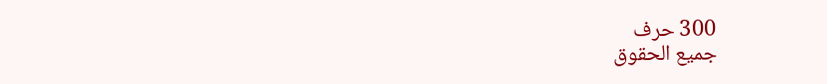300 حرف
جميع الحقوق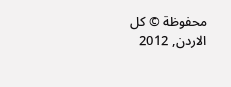محفوظة © كل الاردن, 2012